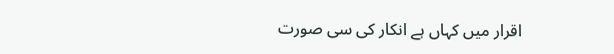اقرار میں کہاں ہے انکار کی سی صورت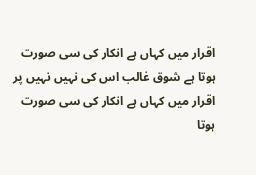اقرار میں کہاں ہے انکار کی سی صورت
ہوتا ہے شوق غالب اس کی نہیں نہیں پر
اقرار میں کہاں ہے انکار کی سی صورت
ہوتا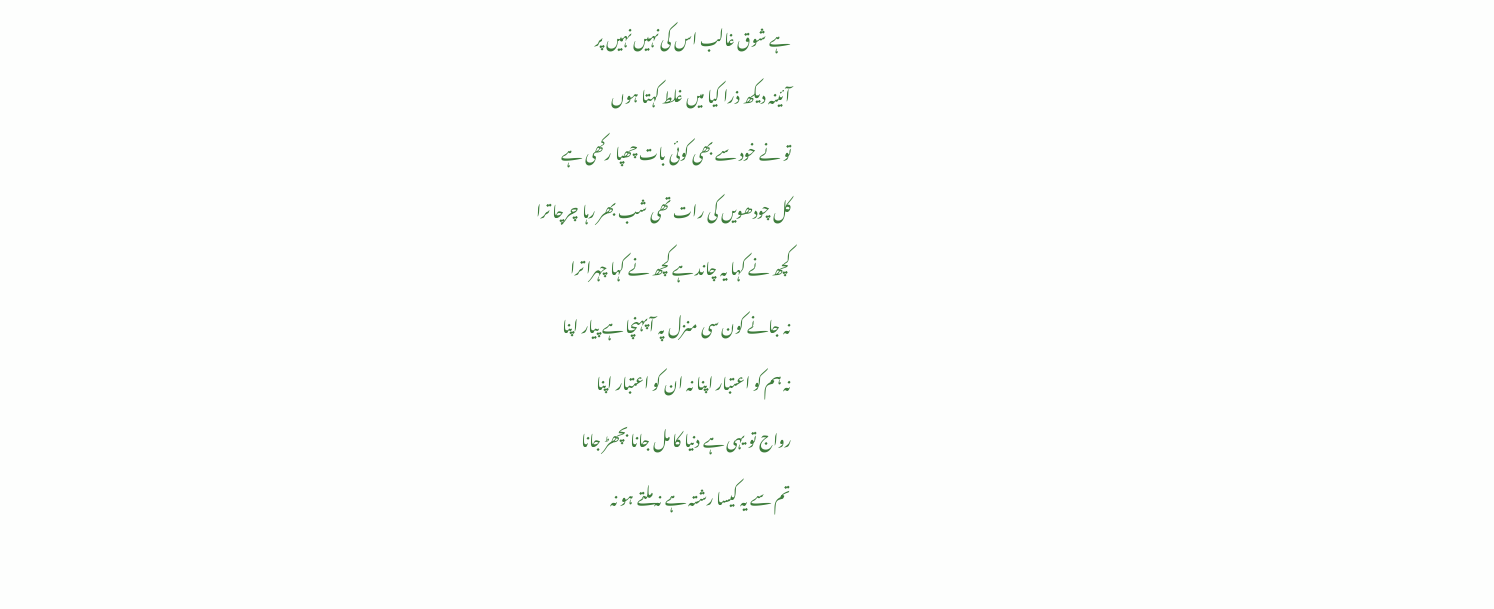ہے شوق غالب اس کی نہیں نہیں پر
آئینہ دیکھ ذرا کیا میں غلط کہتا ہوں
تو نے خود سے بھی کوئی بات چھپا رکھی ہے
کل چودھویں کی رات تھی شب بھر رہا چرچا ترا
کچھ نے کہا یہ چاند ہے کچھ نے کہا چہرا ترا
نہ جانے کون سی منزل پہ آ پہنچا ہے پیار اپنا
نہ ہم کو اعتبار اپنا نہ ان کو اعتبار اپنا
رواج تو یہی ہے دنیا کا مل جانا بچھڑ جانا
تم سے یہ کیسا رشتہ ہے نہ ملتے ہو نہ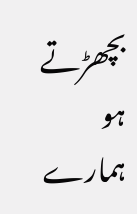بچھڑتے ہو
ہمارے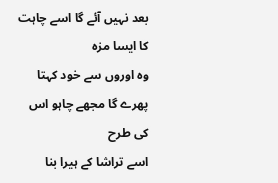بعد نہیں آئے گا اسے چاہت کا ایسا مزہ
وہ اوروں سے خود کہتا پھرے گا مجھے چاہو اس کی طرح
اسے تراشا کے ہیرا بنا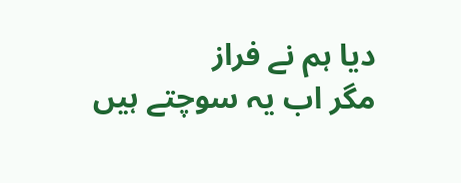دیا ہم نے فراز
مگر اب یہ سوچتے ہیں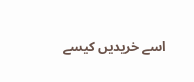اسے خریدیں کیسے